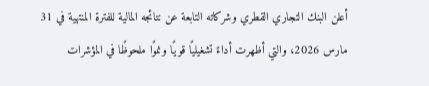أعلن البنك التجاري القطري وشركاته التابعة عن نتائجه المالية للفترة المنتهية في 31 مارس 2026، والتي أظهرت أداءً تشغيليًا قويًا ونموًا ملحوظًا في المؤشرات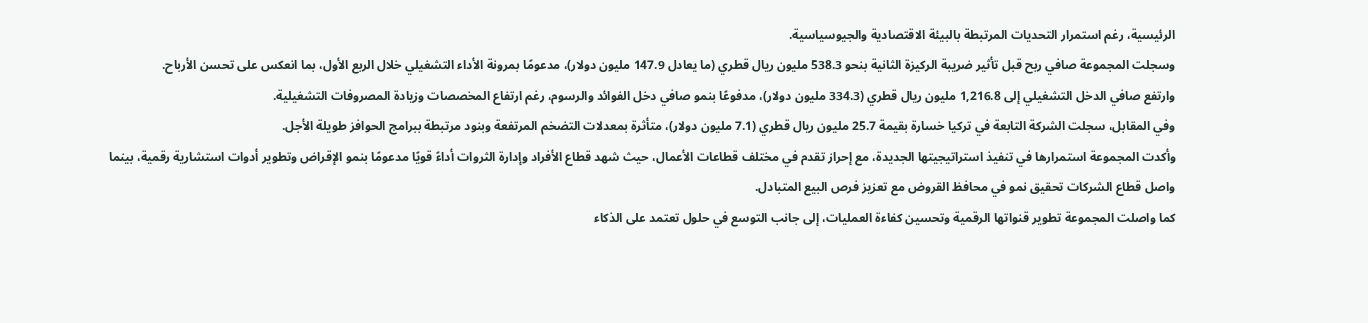الرئيسية، رغم استمرار التحديات المرتبطة بالبيئة الاقتصادية والجيوسياسية.
وسجلت المجموعة صافي ربح قبل تأثير ضريبة الركيزة الثانية بنحو 538.3 مليون ريال قطري (ما يعادل 147.9 مليون دولار)، مدعومًا بمرونة الأداء التشغيلي خلال الربع الأول، بما انعكس على تحسن الأرباح.
وارتفع صافي الدخل التشغيلي إلى 1,216.8 مليون ريال قطري (334.3 مليون دولار)، مدفوعًا بنمو صافي دخل الفوائد والرسوم، رغم ارتفاع المخصصات وزيادة المصروفات التشغيلية.
وفي المقابل، سجلت الشركة التابعة في تركيا خسارة بقيمة 25.7 مليون ريال قطري (7.1 مليون دولار)، متأثرة بمعدلات التضخم المرتفعة وبنود مرتبطة ببرامج الحوافز طويلة الأجل.
وأكدت المجموعة استمرارها في تنفيذ استراتيجيتها الجديدة، مع إحراز تقدم في مختلف قطاعات الأعمال، حيث شهد قطاع الأفراد وإدارة الثروات أداءً قويًا مدعومًا بنمو الإقراض وتطوير أدوات استشارية رقمية، بينما واصل قطاع الشركات تحقيق نمو في محافظ القروض مع تعزيز فرص البيع المتبادل.
كما واصلت المجموعة تطوير قنواتها الرقمية وتحسين كفاءة العمليات، إلى جانب التوسع في حلول تعتمد على الذكاء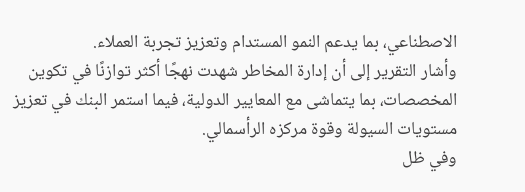الاصطناعي، بما يدعم النمو المستدام وتعزيز تجربة العملاء.
وأشار التقرير إلى أن إدارة المخاطر شهدت نهجًا أكثر توازنًا في تكوين المخصصات، بما يتماشى مع المعايير الدولية، فيما استمر البنك في تعزيز مستويات السيولة وقوة مركزه الرأسمالي.
وفي ظل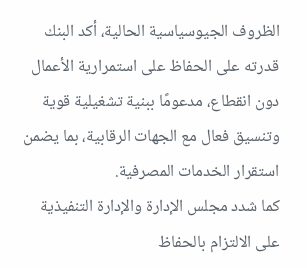الظروف الجيوسياسية الحالية، أكد البنك قدرته على الحفاظ على استمرارية الأعمال دون انقطاع، مدعومًا ببنية تشغيلية قوية وتنسيق فعال مع الجهات الرقابية، بما يضمن استقرار الخدمات المصرفية.
كما شدد مجلس الإدارة والإدارة التنفيذية على الالتزام بالحفاظ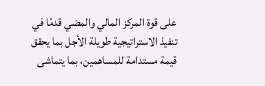على قوة المركز المالي والمضي قدمًا في تنفيذ الاستراتيجية طويلة الأجل بما يحقق قيمة مستدامة للمساهمين، بما يتماشى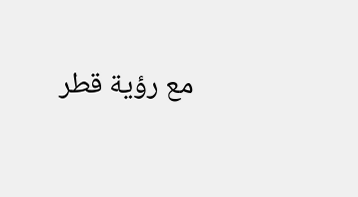مع رؤية قطر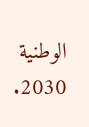الوطنية 2030.